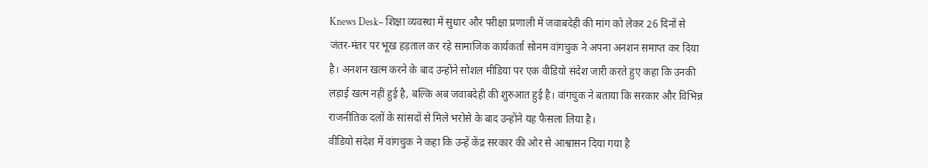Knews Desk– शिक्षा व्यवस्था में सुधार और परीक्षा प्रणाली में जवाबदेही की मांग को लेकर 26 दिनों से जंतर-मंतर पर भूख हड़ताल कर रहे सामाजिक कार्यकर्ता सोनम वांगचुक ने अपना अनशन समाप्त कर दिया है। अनशन खत्म करने के बाद उन्होंने सोशल मीडिया पर एक वीडियो संदेश जारी करते हुए कहा कि उनकी लड़ाई खत्म नहीं हुई है, बल्कि अब जवाबदेही की शुरुआत हुई है। वांगचुक ने बताया कि सरकार और विभिन्न राजनीतिक दलों के सांसदों से मिले भरोसे के बाद उन्होंने यह फैसला लिया है।
वीडियो संदेश में वांगचुक ने कहा कि उन्हें केंद्र सरकार की ओर से आश्वासन दिया गया है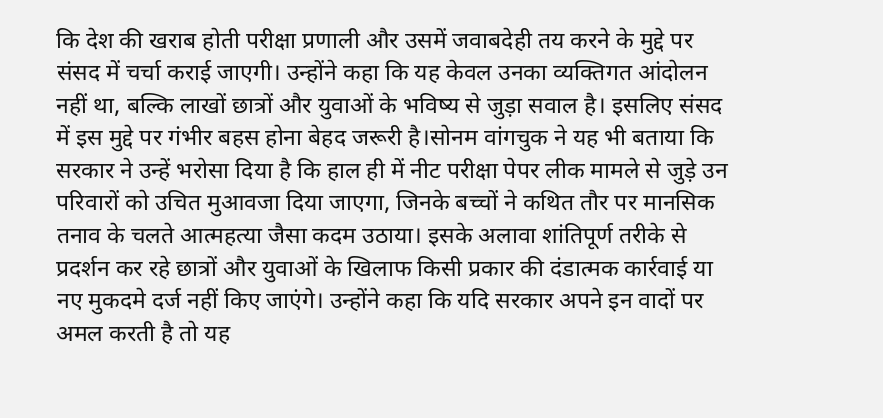कि देश की खराब होती परीक्षा प्रणाली और उसमें जवाबदेही तय करने के मुद्दे पर संसद में चर्चा कराई जाएगी। उन्होंने कहा कि यह केवल उनका व्यक्तिगत आंदोलन नहीं था, बल्कि लाखों छात्रों और युवाओं के भविष्य से जुड़ा सवाल है। इसलिए संसद में इस मुद्दे पर गंभीर बहस होना बेहद जरूरी है।सोनम वांगचुक ने यह भी बताया कि सरकार ने उन्हें भरोसा दिया है कि हाल ही में नीट परीक्षा पेपर लीक मामले से जुड़े उन परिवारों को उचित मुआवजा दिया जाएगा, जिनके बच्चों ने कथित तौर पर मानसिक तनाव के चलते आत्महत्या जैसा कदम उठाया। इसके अलावा शांतिपूर्ण तरीके से प्रदर्शन कर रहे छात्रों और युवाओं के खिलाफ किसी प्रकार की दंडात्मक कार्रवाई या नए मुकदमे दर्ज नहीं किए जाएंगे। उन्होंने कहा कि यदि सरकार अपने इन वादों पर अमल करती है तो यह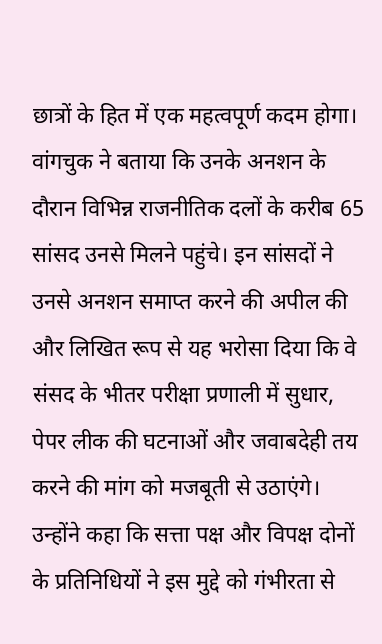छात्रों के हित में एक महत्वपूर्ण कदम होगा।
वांगचुक ने बताया कि उनके अनशन के दौरान विभिन्न राजनीतिक दलों के करीब 65 सांसद उनसे मिलने पहुंचे। इन सांसदों ने उनसे अनशन समाप्त करने की अपील की और लिखित रूप से यह भरोसा दिया कि वे संसद के भीतर परीक्षा प्रणाली में सुधार, पेपर लीक की घटनाओं और जवाबदेही तय करने की मांग को मजबूती से उठाएंगे। उन्होंने कहा कि सत्ता पक्ष और विपक्ष दोनों के प्रतिनिधियों ने इस मुद्दे को गंभीरता से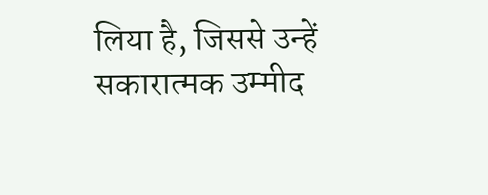लिया है, जिससे उन्हें सकारात्मक उम्मीद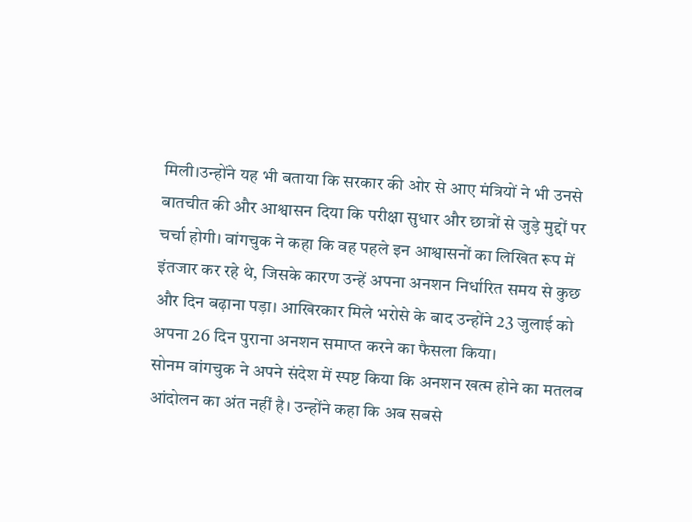मिली।उन्होंने यह भी बताया कि सरकार की ओर से आए मंत्रियों ने भी उनसे बातचीत की और आश्वासन दिया कि परीक्षा सुधार और छात्रों से जुड़े मुद्दों पर चर्चा होगी। वांगचुक ने कहा कि वह पहले इन आश्वासनों का लिखित रूप में इंतजार कर रहे थे, जिसके कारण उन्हें अपना अनशन निर्धारित समय से कुछ और दिन बढ़ाना पड़ा। आखिरकार मिले भरोसे के बाद उन्होंने 23 जुलाई को अपना 26 दिन पुराना अनशन समाप्त करने का फैसला किया।
सोनम वांगचुक ने अपने संदेश में स्पष्ट किया कि अनशन खत्म होने का मतलब आंदोलन का अंत नहीं है। उन्होंने कहा कि अब सबसे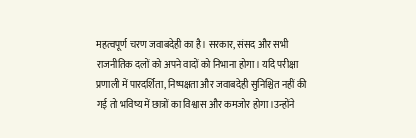महत्वपूर्ण चरण जवाबदेही का है। सरकार, संसद और सभी राजनीतिक दलों को अपने वादों को निभाना होगा। यदि परीक्षा प्रणाली में पारदर्शिता, निष्पक्षता और जवाबदेही सुनिश्चित नहीं की गई तो भविष्य में छात्रों का विश्वास और कमजोर होगा।उन्होंने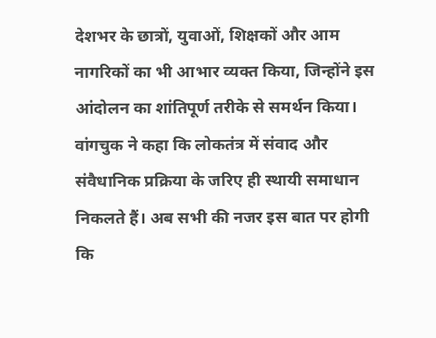देशभर के छात्रों, युवाओं, शिक्षकों और आम नागरिकों का भी आभार व्यक्त किया, जिन्होंने इस आंदोलन का शांतिपूर्ण तरीके से समर्थन किया। वांगचुक ने कहा कि लोकतंत्र में संवाद और संवैधानिक प्रक्रिया के जरिए ही स्थायी समाधान निकलते हैं। अब सभी की नजर इस बात पर होगी कि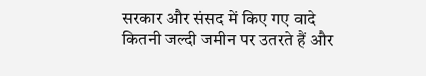सरकार और संसद में किए गए वादे कितनी जल्दी जमीन पर उतरते हैं और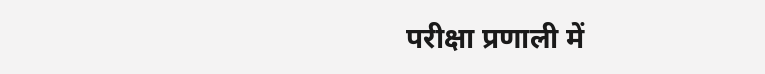परीक्षा प्रणाली में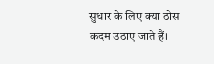सुधार के लिए क्या ठोस कदम उठाए जाते हैं।